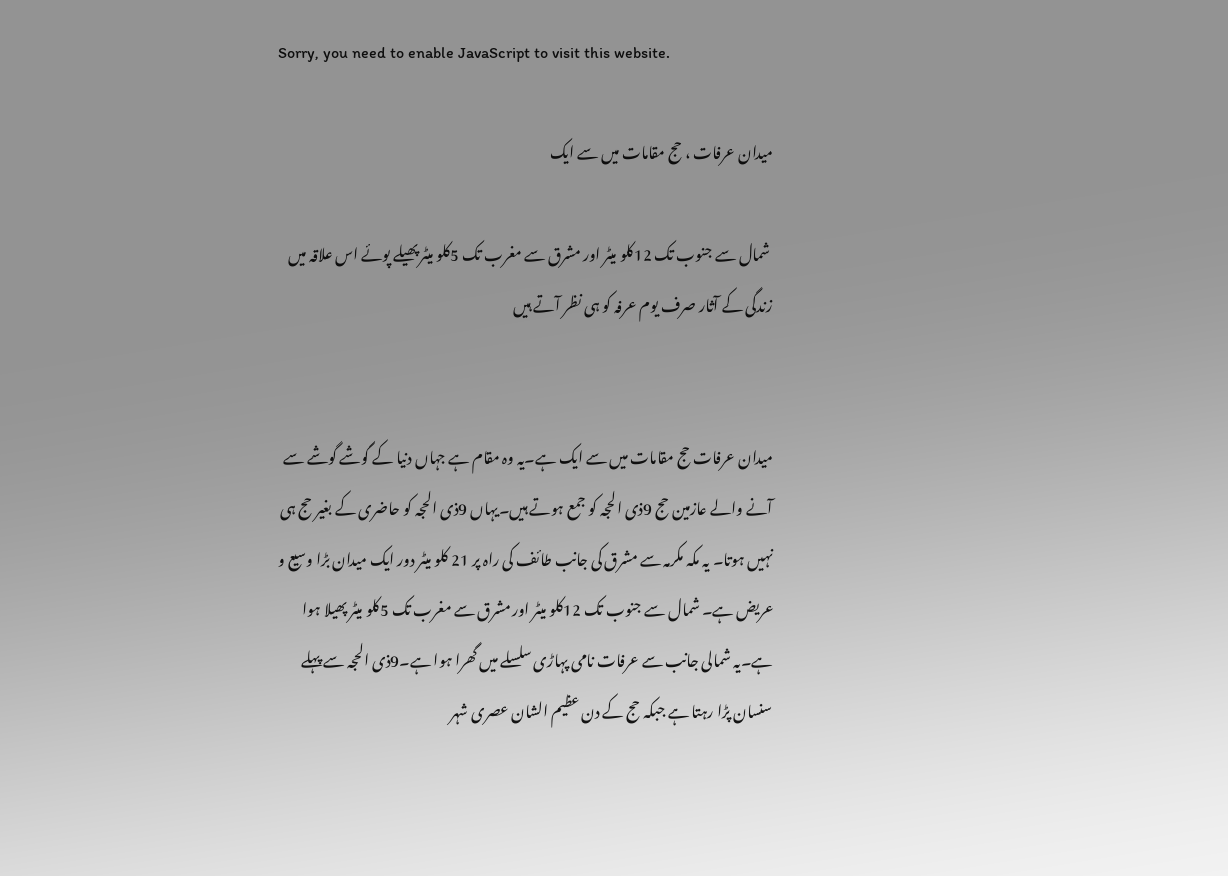Sorry, you need to enable JavaScript to visit this website.

میدان عرفات ، حج مقامات میں سے ایک

 شمال سے جنوب تک 12کلو میٹر اور مشرق سے مغرب تک 5کلو میٹر پھیلے پوئے اس علاقہ میں زندگی کے آثار صرف یوم عرفہ کو ہی نظر آتے ہیں


میدان عرفات حج مقامات میں سے ایک ہے۔یہ وہ مقام ہے جہاں دنیا کے گوشے گوشے سے آنے والے عازمین حج 9ذی الحجہ کو جمع ہوتے ہیں۔یہاں 9ذی الحجہ کو حاضری کے بغیر حج ہی نہیں ہوتا۔ یہ مکہ مکرمہ سے مشرق کی جانب طائف کی راہ پر 21 کلو میٹر دور ایک میدان بڑا وسیع و عریض ہے۔ شمال سے جنوب تک 12کلو میٹر اور مشرق سے مغرب تک 5کلو میٹر پھیلا ہوا ہے۔یہ شمالی جانب سے عرفات نامی پہاڑی سلسلے میں گھرا ہوا ہے۔9ذی الحجہ سے پہلے سنسان پڑا رہتا ہے جبکہ حج کے دن عظیم الشان عصری شہر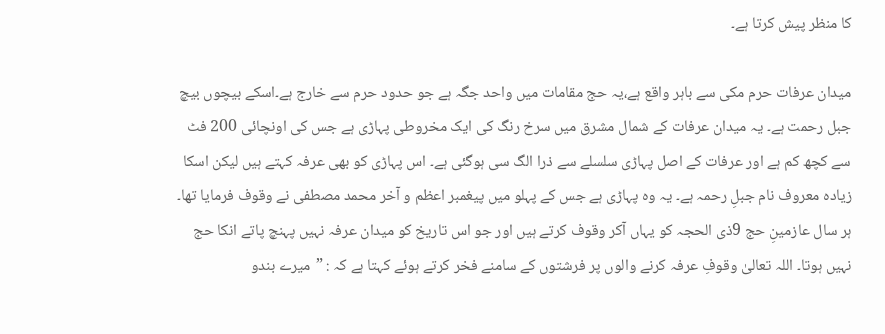کا منظر پیش کرتا ہے۔

میدان عرفات حرم مکی سے باہر واقع ہے،یہ حج مقامات میں واحد جگہ ہے جو حدود حرم سے خارج ہے۔اسکے بیچوں بیچ جبل رحمت ہے۔ یہ میدان عرفات کے شمال مشرق میں سرخ رنگ کی ایک مخروطی پہاڑی ہے جس کی اونچائی 200 فٹ سے کچھ کم ہے اور عرفات کے اصل پہاڑی سلسلے سے ذرا الگ سی ہوگئی ہے۔ اس پہاڑی کو بھی عرفہ کہتے ہیں لیکن اسکا زیادہ معروف نام جبلِ رحمہ ہے۔ یہ وہ پہاڑی ہے جس کے پہلو میں پیغمبر اعظم و آخر محمد مصطفی نے وقوف فرمایا تھا۔ ہر سال عازمینِ حج 9ذی الحجہ کو یہاں آکر وقوف کرتے ہیں اور جو اس تاریخ کو میدان عرفہ نہیں پہنچ پاتے انکا حج نہیں ہوتا۔ اللہ تعالیٰ وقوفِ عرفہ کرنے والوں پر فرشتوں کے سامنے فخر کرتے ہوئے کہتا ہے کہ : ”میرے بندو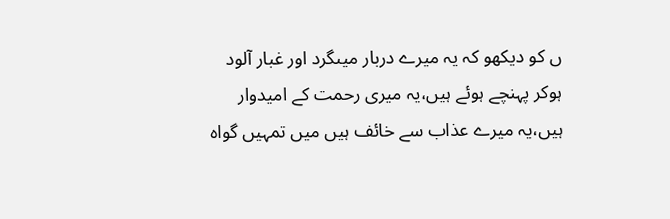ں کو دیکھو کہ یہ میرے دربار میںگرد اور غبار آلود ہوکر پہنچے ہوئے ہیں،یہ میری رحمت کے امیدوار ہیں،یہ میرے عذاب سے خائف ہیں میں تمہیں گواہ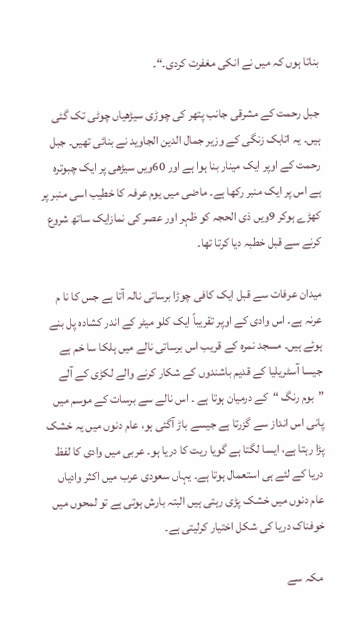بناتا ہوں کہ میں نے انکی مغفرت کردی۔“۔

جبل رحمت کے مشرقی جانب پتھر کی چوڑی سیڑھیاں چوٹی تک گئی ہیں۔ یہ اتابک زنگی کے وزیر جمال الدین الجاوید نے بنائی تھیں۔ جبل رحمت کے اوپر ایک مینار بنا ہوا ہے اور 60ویں سیڑھی پر ایک چبوترہ ہے اس پر ایک منبر رکھا ہے۔ ماضی میں یوم عرفہ کا خطیب اسی منبر پر کھڑے ہوکر 9ویں ذی الحجہ کو ظہر اور عصر کی نمازایک ساتھ شروع کرنے سے قبل خطبہ دیا کرتا تھا۔

میدان عرفات سے قبل ایک کافی چوڑا برساتی نالہ آتا ہے جس کا نا م عرنہ ہے۔ اس وادی کے اوپر تقریباً ایک کلو میٹر کے اندر کشادہ پل بنے ہوئے ہیں۔ مسجد نمرہ کے قریب اس برساتی نالے میں ہلکا سا خم ہے جیسا آسٹریلیا کے قدیم باشندوں کے شکار کرنے والے لکڑی کے آلے ”بوم رنگ “کے درمیان ہوتا ہے ۔ اس نالے سے برسات کے موسم میں پانی اس انداز سے گزرتا ہے جیسے باڑ آگئی ہو، عام دنوں میں یہ خشک پڑا رہتا ہے، ایسا لگتا ہے گویا ریت کا دریا ہو۔ عربی میں وادی کا لفظ دریا کے لئے ہی استعمال ہوتا ہے۔ یہاں سعودی عرب میں اکثر وادیاں عام دنوں میں خشک پڑی رہتی ہیں البتہ بارش ہوتی ہے تو لمحوں میں خوفناک دریا کی شکل اختیار کرلیتی ہے۔

 مکہ سے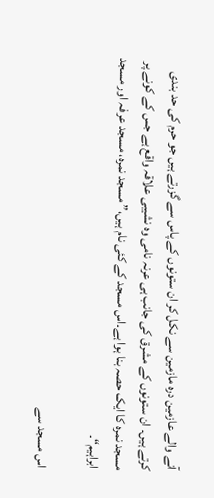آنے والے عازمین درہ مازمین سے نکل کر ان ستونوں کے پاس سے گزرتے ہیں جو حرم کی حد بندی کرتے ہیں۔ ان ستونوں کے مشرق کی جانب ہی عرنہ نامی وہ نشیبی علاقہ واقع ہے جس کے کونے پر مسجد نمرہ کا ایک حصہ بنا ہوا ہے۔اس مسجد کے کئی نام ہیں،” مسجد نمرہ، مسجد عرفہ اور مسجد ابراہیم“۔

اس مسجد سے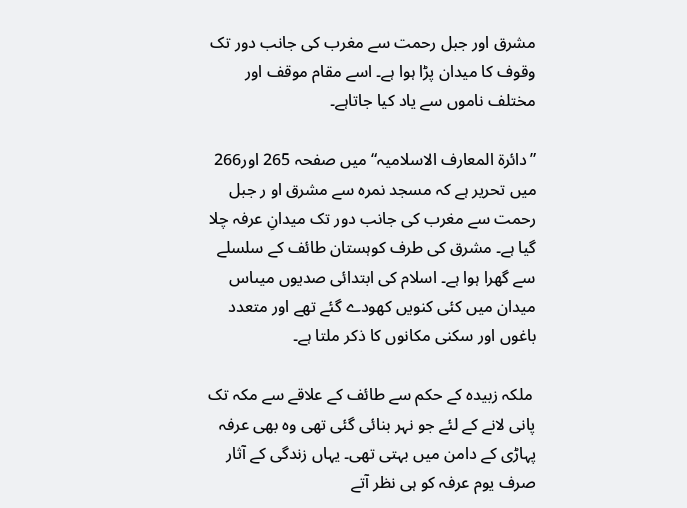مشرق اور جبل رحمت سے مغرب کی جانب دور تک وقوف کا میدان پڑا ہوا ہے۔ اسے مقام موقف اور مختلف ناموں سے یاد کیا جاتاہے۔

”دائرة المعارف الاسلامیہ“ میں صفحہ 265 اور266 میں تحریر ہے کہ مسجد نمرہ سے مشرق او ر جبل رحمت سے مغرب کی جانب دور تک میدانِ عرفہ چلا گیا ہے۔ مشرق کی طرف کوہستان طائف کے سلسلے سے گھرا ہوا ہے۔ اسلام کی ابتدائی صدیوں میںاس میدان میں کئی کنویں کھودے گئے تھے اور متعدد باغوں اور سکنی مکانوں کا ذکر ملتا ہے۔

 ملکہ زبیدہ کے حکم سے طائف کے علاقے سے مکہ تک پانی لانے کے لئے جو نہر بنائی گئی تھی وہ بھی عرفہ پہاڑی کے دامن میں بہتی تھی۔ یہاں زندگی کے آثار صرف یوم عرفہ کو ہی نظر آتے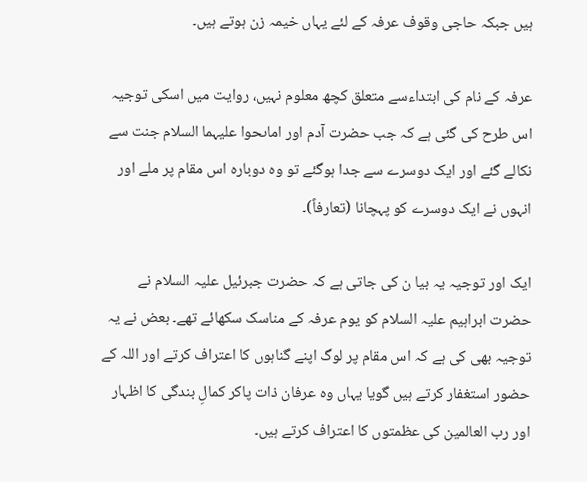ہیں جبکہ حاجی وقوف عرفہ کے لئے یہاں خیمہ زن ہوتے ہیں۔

عرفہ کے نام کی ابتداءسے متعلق کچھ معلوم نہیں، روایت میں اسکی توجیہ اس طرح کی گئی ہے کہ جب حضرت آدم اور اماںحوا علیہما السلام جنت سے نکالے گئے اور ایک دوسرے سے جدا ہوگئے تو وہ دوبارہ اس مقام پر ملے اور انہوں نے ایک دوسرے کو پہچانا (تعارفاً)۔

ایک اور توجیہ یہ بیا ن کی جاتی ہے کہ حضرت جبرئیل علیہ السلام نے حضرت ابراہیم علیہ السلام کو یوم عرفہ کے مناسک سکھائے تھے۔ بعض نے یہ توجیہ بھی کی ہے کہ اس مقام پر لوگ اپنے گناہوں کا اعتراف کرتے اور اللہ کے حضور استغفار کرتے ہیں گویا یہاں وہ عرفان ذات پاکر کمالِ بندگی کا اظہار اور رب العالمین کی عظمتوں کا اعتراف کرتے ہیں۔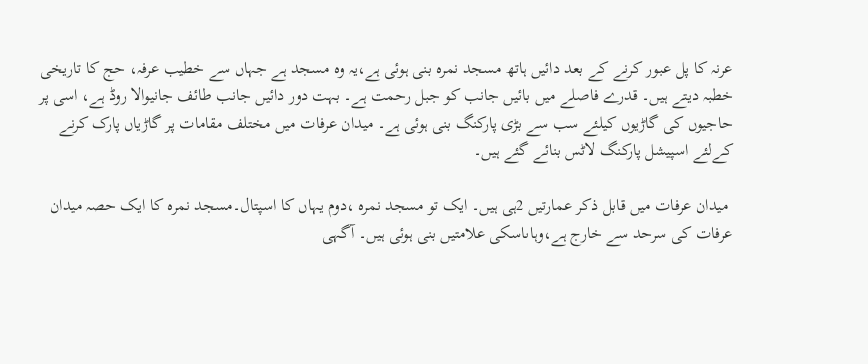عرنہ کا پل عبور کرنے کے بعد دائیں ہاتھ مسجد نمرہ بنی ہوئی ہے،یہ وہ مسجد ہے جہاں سے خطیب عرفہ، حج کا تاریخی خطبہ دیتے ہیں۔ قدرے فاصلے میں بائیں جانب کو جبل رحمت ہے۔ بہت دور دائیں جانب طائف جانیوالا روڈ ہے، اسی پر حاجیوں کی گاڑیوں کیلئے سب سے بڑی پارکنگ بنی ہوئی ہے۔ میدان عرفات میں مختلف مقامات پر گاڑیاں پارک کرنے کےلئے اسپیشل پارکنگ لاٹس بنائے گئے ہیں۔

 میدان عرفات میں قابل ذکر عمارتیں 2ہی ہیں۔ ایک تو مسجد نمرہ ،دوم یہاں کا اسپتال۔مسجد نمرہ کا ایک حصہ میدان عرفات کی سرحد سے خارج ہے،وہاںاسکی علامتیں بنی ہوئی ہیں۔ آگہی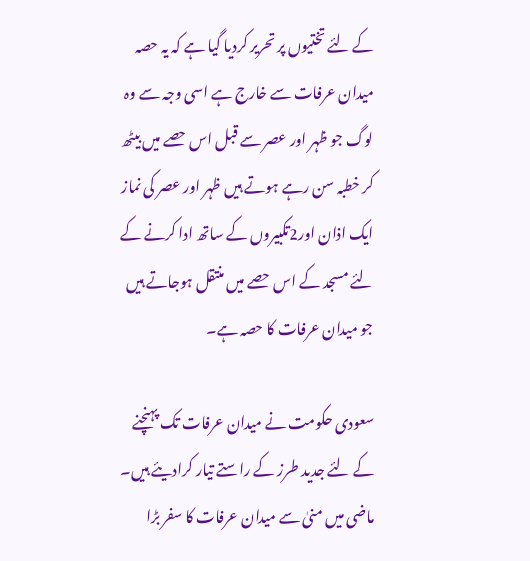کے لئے تختیوں پر تحریر کردیا گیا ہے کہ یہ حصہ میدان عرفات سے خارج ہے اسی وجہ سے وہ لوگ جو ظہر اور عصر سے قبل اس حصے میں بیٹھ کر خطبہ سن رہے ہوتے ہیں ظہر اور عصر کی نماز ایک اذان اور2تکبیروں کے ساتھ ادا کرنے کے لئے مسجد کے اس حصے میں منتقل ہوجاتے ہیں جو میدان عرفات کا حصہ ہے۔

سعودی حکومت نے میدان عرفات تک پہنچنے کے لئے جدید طرز کے راستے تیار کرادیئے ہیں۔ ماضی میں منیٰ سے میدان عرفات کا سفر بڑا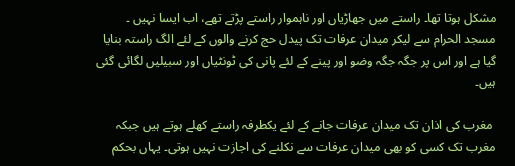مشکل ہوتا تھا۔ راستے میں جھاڑیاں اور ناہموار راستے پڑتے تھے، اب ایسا نہیں ۔ مسجد الحرام سے لیکر میدان عرفات تک پیدل حج کرنے والوں کے لئے الگ راستہ بنایا گیا ہے اور اس پر جگہ جگہ وضو اور پینے کے لئے پانی کی ٹونٹیاں اور سبیلیں لگائی گئی ہیں۔

 مغرب کی اذان تک میدان عرفات جانے کے لئے یکطرفہ راستے کھلے ہوتے ہیں جبکہ مغرب تک کسی کو بھی میدان عرفات سے نکلنے کی اجازت نہیں ہوتی۔ یہاں بحکم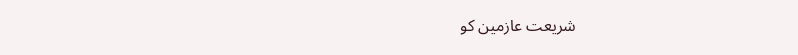شریعت عازمین کو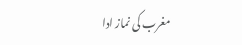مغرب کی نماز ادا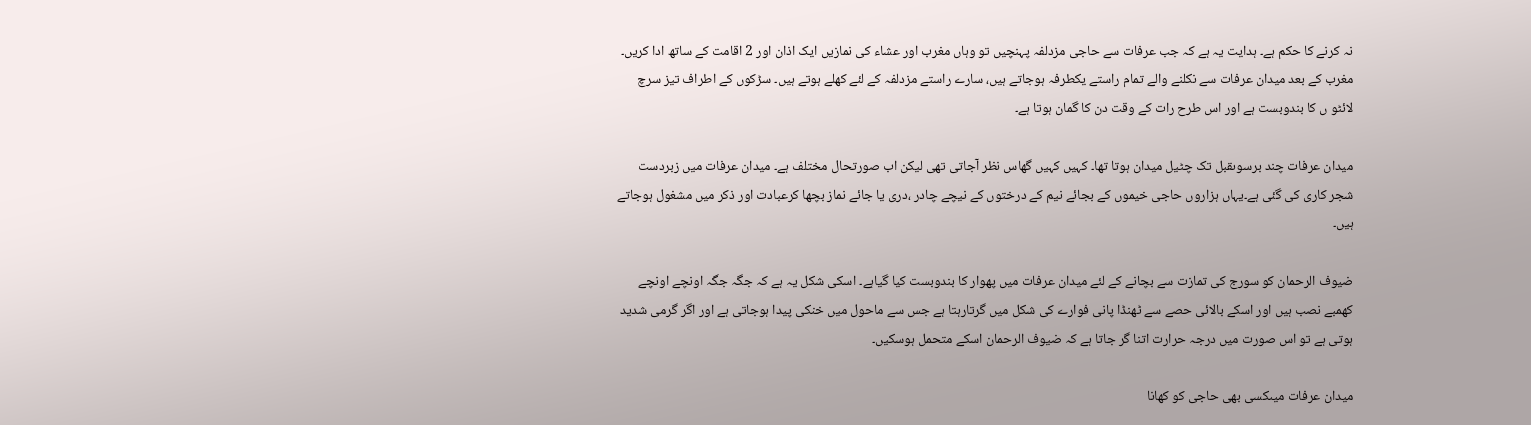نہ کرنے کا حکم ہے۔ ہدایت یہ ہے کہ جب عرفات سے حاجی مزدلفہ پہنچیں تو وہاں مغرب اور عشاء کی نمازیں ایک اذان اور 2 اقامت کے ساتھ ادا کریں۔ مغرب کے بعد میدان عرفات سے نکلنے والے تمام راستے یکطرفہ ہوجاتے ہیں، سارے راستے مزدلفہ کے لئے کھلے ہوتے ہیں۔ سڑکوں کے اطراف تیز سرچ لائٹو ں کا بندوبست ہے اور اس طرح رات کے وقت دن کا گمان ہوتا ہے۔

میدان عرفات چند برسوںقبل تک چٹیل میدان ہوتا تھا۔ کہیں کہیں گھاس نظر آجاتی تھی لیکن اب صورتحال مختلف ہے۔ میدان عرفات میں زبردست شجر کاری کی گئی ہے۔یہاں ہزاروں حاجی خیموں کے بجائے نیم کے درختوں کے نیچے چادر ،دری یا جائے نماز بچھا کرعبادت اور ذکر میں مشغول ہوجاتے ہیں۔

ضیوف الرحمان کو سورج کی تمازت سے بچانے کے لئے میدان عرفات میں پھوار کا بندوبست کیا گیاہے۔ اسکی شکل یہ ہے کہ جگہ جگہ اونچے اونچے کھمبے نصب ہیں اور اسکے بالائی حصے سے ٹھنڈا پانی فوارے کی شکل میں گرتارہتا ہے جس سے ماحول میں خنکی پیدا ہوجاتی ہے اور اگر گرمی شدید ہوتی ہے تو اس صورت میں درجہ حرارت اتنا گر جاتا ہے کہ ضیوف الرحمان اسکے متحمل ہوسکیں۔

میدان عرفات میںکسی بھی حاجی کو کھانا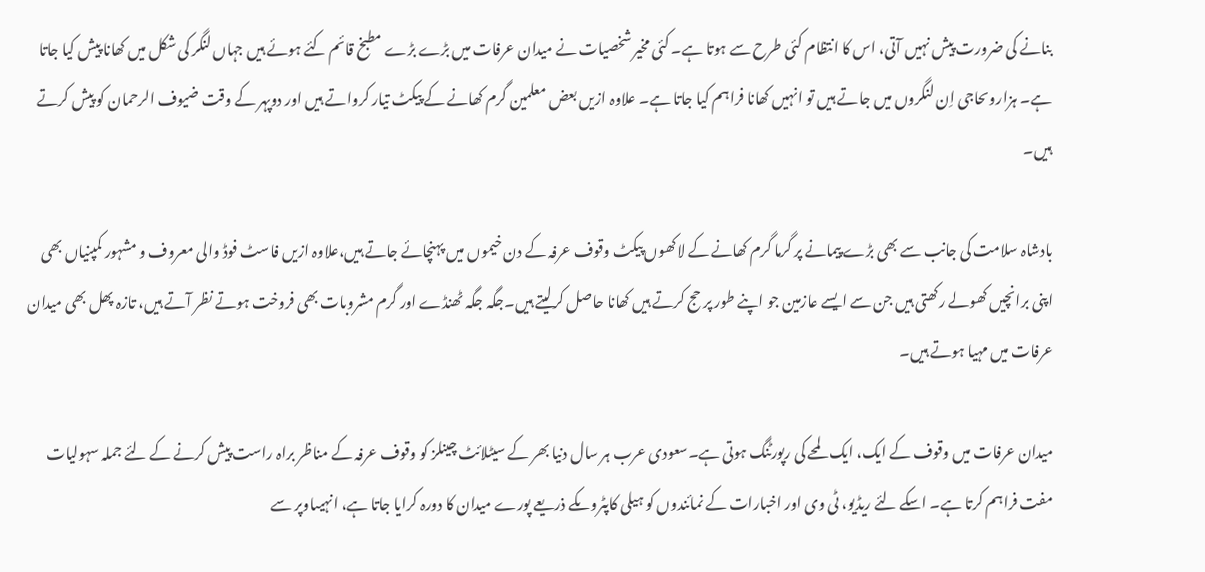بنانے کی ضرورت پیش نہیں آتی، اس کا انتظام کئی طرح سے ہوتا ہے۔ کئی مخیر شخصیات نے میدان عرفات میں بڑے بڑے مطبخ قائم کئے ہوئے ہیں جہاں لنگر کی شکل میں کھانا پیش کیا جاتا ہے۔ ہزاروںحاجی اِن لنگروں میں جاتے ہیں تو انہیں کھانا فراہم کیا جاتا ہے۔ علاوہ ازیں بعض معلمین گرم کھانے کے پیکٹ تیار کرواتے ہیں اور دوپہر کے وقت ضیوف الرحمان کو پیش کرتے ہیں۔

بادشاہ سلامت کی جانب سے بھی بڑے پیمانے پر گرما گرم کھانے کے لاکھوں پیکٹ وقوف عرفہ کے دن خیموں میں پہنچائے جاتے ہیں،علاوہ ازیں فاسٹ فوڈ والی معروف و مشہور کمپنیاں بھی اپنی برانچیں کھولے رکھتی ہیں جن سے ایسے عازمین جو اپنے طور پر حج کرتے ہیں کھانا حاصل کرلیتے ہیں۔جگہ جگہ ٹھنڈے اور گرم مشروبات بھی فروخت ہوتے نظر آتے ہیں، تازہ پھل بھی میدان عرفات میں مہیا ہوتے ہیں۔

میدان عرفات میں وقوف کے ایک، ایک لمحے کی رپورٹنگ ہوتی ہے۔سعودی عرب ہر سال دنیا بھر کے سیٹلائٹ چینلز کو وقوف عرفہ کے مناظر براہ راست پیش کرنے کے لئے جملہ سہولیات مفت فراہم کرتا ہے۔ اسکے لئے ریڈیو، ٹی وی اور اخبارات کے نمائندوں کو ہیلی کاپٹروںکے ذریعے پورے میدان کا دورہ کرایا جاتا ہے، انہیںاوپر سے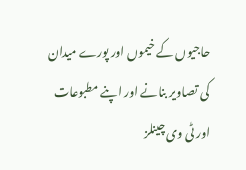حاجیوں کے خیموں اور پورے میدان کی تصاویر بنانے اور اپنے مطبوعات اور ٹی وی چینلز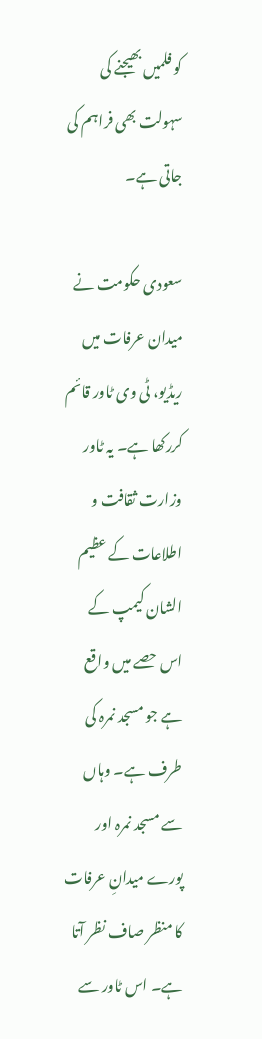کو فلمیں بھیجنے کی سہولت بھی فراہم کی جاتی ہے۔

سعودی حکومت نے میدان عرفات میں ریڈیو، ٹی وی ٹاور قائم کررکھا ہے۔ یہ ٹاور وزارت ثقافت و اطلاعات کے عظیم الشان کیمپ کے اس حصے میں واقع ہے جو مسجد نمرہ کی طرف ہے۔ وہاں سے مسجد نمرہ اور پورے میدانِ عرفات کا منظر صاف نظر آتا ہے۔ اس ٹاور سے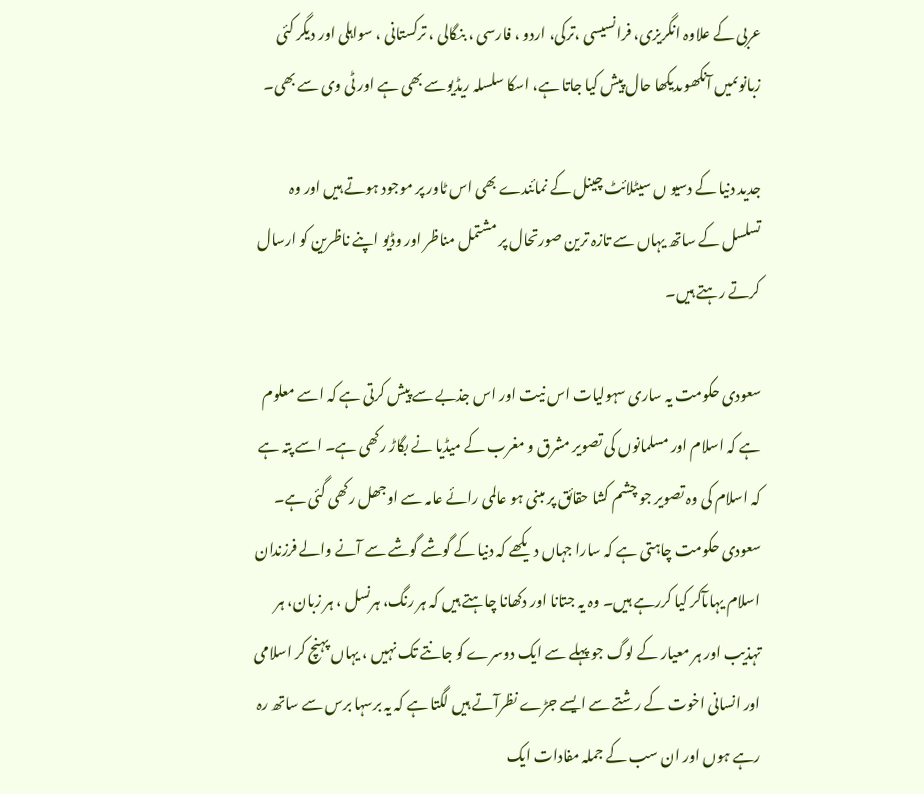عربی کے علاوہ انگریزی، فرانسیسی ،ترکی، اردو ، فارسی ، بنگالی ، ترکستانی ، سواہلی اور دیگر کئی زبانوںمیں آنکھوںدیکھا حال پیش کیا جاتا ہے، اسکا سلسلہ ریڈیوسے بھی ہے اور ٹی وی سے بھی۔

جدید دنیا کے دسیو ں سیٹلائٹ چینل کے نمائندے بھی اس ٹاور پر موجود ہوتے ہیں اور وہ تسلسل کے ساتھ یہاں سے تازہ ترین صورتحال پر مشتمل مناظر اور وڈیو اپنے ناظرین کو ارسال کرتے رہتے ہیں۔

سعودی حکومت یہ ساری سہولیات اس نیت اور اس جذبے سے پیش کرتی ہے کہ اسے معلوم ہے کہ اسلام اور مسلمانوں کی تصویر مشرق و مغرب کے میڈیا نے بگاڑ رکھی ہے۔ اسے پتہ ہے کہ اسلام کی وہ تصویر جو چشم کشا حقائق پر مبنی ہو عالمی رائے عامہ سے اوجھل رکھی گئی ہے۔ سعودی حکومت چاہتی ہے کہ سارا جہاں دیکھے کہ دنیا کے گوشے گوشے سے آنے والے فرزندان اسلام یہاںآکر کیا کررہے ہیں۔ وہ یہ جتانا اور دکھانا چاہتے ہیں کہ ہر رنگ، ہرنسل ، ہر زبان، ہر تہذیب اور ہر معیار کے لوگ جو پہلے سے ایک دوسرے کو جانتے تک نہیں ، یہاں پہنچ کر اسلامی اور انسانی اخوت کے رشتے سے ایسے جڑے نظرآتے ہیں لگتا ہے کہ یہ برسہا برس سے ساتھ رہ رہے ہوں اور ان سب کے جملہ مفادات ایک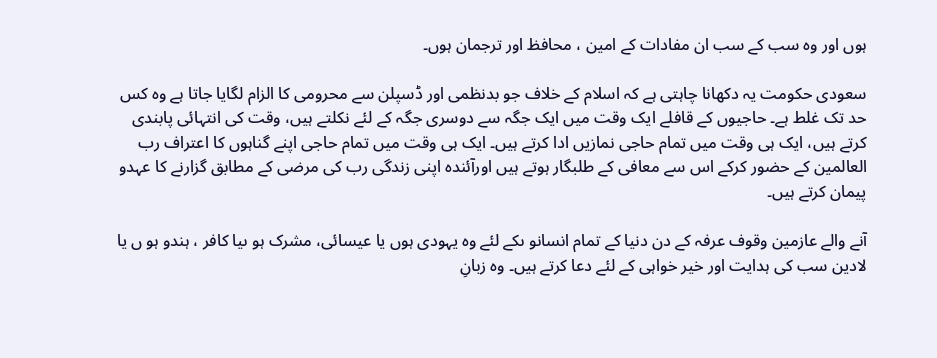ہوں اور وہ سب کے سب ان مفادات کے امین ، محافظ اور ترجمان ہوں۔

سعودی حکومت یہ دکھانا چاہتی ہے کہ اسلام کے خلاف جو بدنظمی اور ڈسپلن سے محرومی کا الزام لگایا جاتا ہے وہ کس حد تک غلط ہے۔ حاجیوں کے قافلے ایک وقت میں ایک جگہ سے دوسری جگہ کے لئے نکلتے ہیں، وقت کی انتہائی پابندی کرتے ہیں، ایک ہی وقت میں تمام حاجی نمازیں ادا کرتے ہیں۔ ایک ہی وقت میں تمام حاجی اپنے گناہوں کا اعتراف رب العالمین کے حضور کرکے اس سے معافی کے طلبگار ہوتے ہیں اورآئندہ اپنی زندگی رب کی مرضی کے مطابق گزارنے کا عہدو پیمان کرتے ہیں۔

آنے والے عازمین وقوف عرفہ کے دن دنیا کے تمام انسانو ںکے لئے وہ یہودی ہوں یا عیسائی، مشرک ہو ںیا کافر ، ہندو ہو ں یا لادین سب کی ہدایت اور خیر خواہی کے لئے دعا کرتے ہیں۔ وہ زبانِ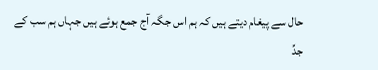حال سے پیغام دیتے ہیں کہ ہم اس جگہ آج جمع ہوئے ہیں جہاں ہم سب کے جدِّ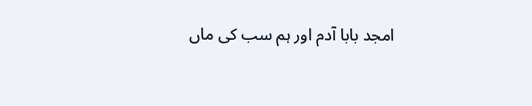امجد بابا آدم اور ہم سب کی ماں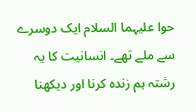حوا علیہما السلام ایک دوسرے سے ملے تھے۔ انسانیت کا یہ رشتہ ہم زندہ کرنا اور دیکھنا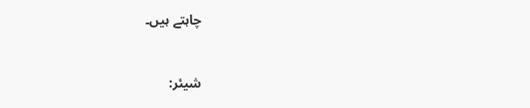چاہتے ہیں۔


شیئر: